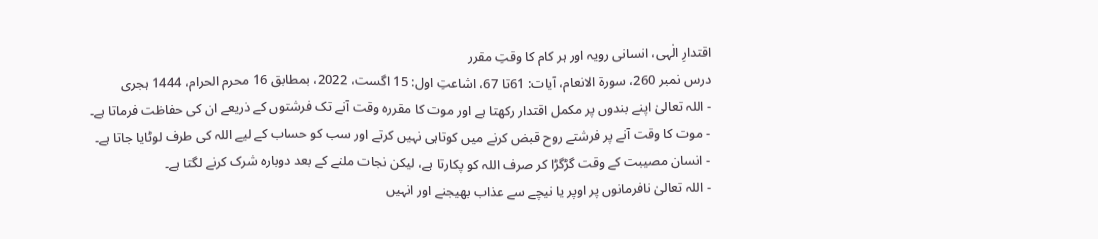اقتدارِ الٰہی، انسانی رویہ اور ہر کام کا وقتِ مقرر
درس نمبر 260، سورۃ الانعام، آیات: 61تا 67، اشاعتِ اول: 15 اگست، 2022، بمطابق 16 محرم الحرام، 1444 ہجری
- اللہ تعالیٰ اپنے بندوں پر مکمل اقتدار رکھتا ہے اور موت کا مقررہ وقت آنے تک فرشتوں کے ذریعے ان کی حفاظت فرماتا ہے۔
- موت کا وقت آنے پر فرشتے روح قبض کرنے میں کوتاہی نہیں کرتے اور سب کو حساب کے لیے اللہ کی طرف لوٹایا جاتا ہے۔
- انسان مصیبت کے وقت گڑگڑا کر صرف اللہ کو پکارتا ہے، لیکن نجات ملنے کے بعد دوبارہ شرک کرنے لگتا ہے۔
- اللہ تعالیٰ نافرمانوں پر اوپر یا نیچے سے عذاب بھیجنے اور انہیں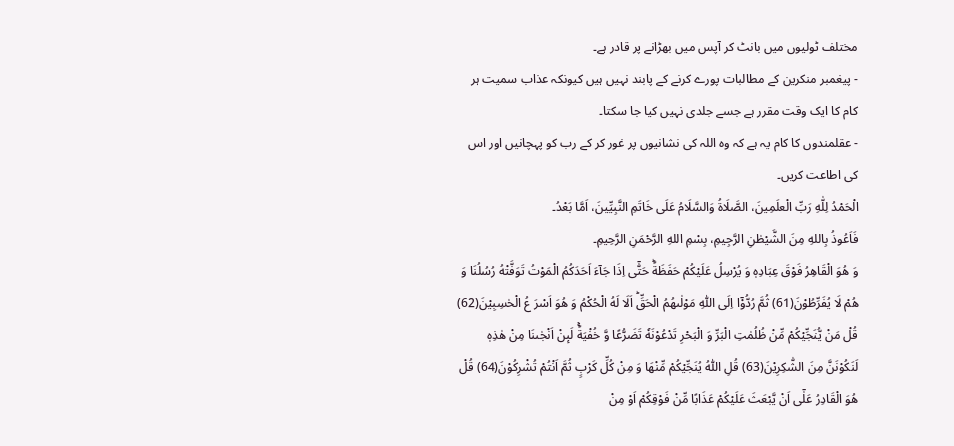مختلف ٹولیوں میں بانٹ کر آپس میں بھڑانے پر قادر ہے۔
- پیغمبر منکرین کے مطالبات پورے کرنے کے پابند نہیں ہیں کیونکہ عذاب سمیت ہر کام کا ایک وقت مقرر ہے جسے جلدی نہیں کیا جا سکتا۔
- عقلمندوں کا کام یہ ہے کہ وہ اللہ کی نشانیوں پر غور کر کے رب کو پہچانیں اور اس کی اطاعت کریں۔
الْحَمْدُ لِلّٰهِ رَبِّ الْعلَمِينَ، الصَّلَاةُ وَالسَّلَامُ عَلَى خَاتَمِ النَّبِيِّينَ، اَمَّا بَعْدُ۔
فَاَعُوذُ بِاللهِ مِنَ الشَّيْطٰنِ الرَّجِيمِ، بِسْمِ اللهِ الرَّحْمَنِ الرَّحِيمِ۔
وَ هُوَ الْقَاهِرُ فَوْقَ عِبَادِهٖ وَ یُرْسِلُ عَلَیْكُمْ حَفَظَةًؕ حَتّٰۤى اِذَا جَآءَ اَحَدَكُمُ الْمَوْتُ تَوَفَّتْهُ رُسُلُنَا وَ هُمْ لَا یُفَرِّطُوْنَ(61) ثُمَّ رُدُّوْۤا اِلَى اللّٰهِ مَوْلٰىهُمُ الْحَقِّؕ اَلَا لَهُ الْحُكْمُ وَ هُوَ اَسْرَ عُ الْحٰسِبِیْنَ(62) قُلْ مَنْ یُّنَجِّیْكُمْ مِّنْ ظُلُمٰتِ الْبَرِّ وَ الْبَحْرِ تَدْعُوْنَهٗ تَضَرُّعًا وَّ خُفْیَةًۚ لَىٕنْ اَنْجٰىنَا مِنْ هٰذِهٖ لَنَكُوْنَنَّ مِنَ الشّٰكِرِیْنَ(63) قُلِ اللّٰهُ یُنَجِّیْكُمْ مِّنْهَا وَ مِنْ كُلِّ كَرْبٍ ثُمَّ اَنْتُمْ تُشْرِكُوْنَ(64) قُلْ هُوَ الْقَادِرُ عَلٰۤى اَنْ یَّبْعَثَ عَلَیْكُمْ عَذَابًا مِّنْ فَوْقِكُمْ اَوْ مِنْ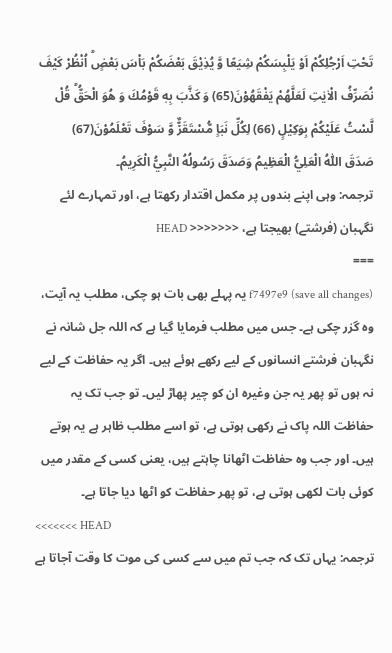تَحْتِ اَرْجُلِكُمْ اَوْ یَلْبِسَكُمْ شِیَعًا وَّ یُذِیْقَ بَعْضَكُمْ بَاْسَ بَعْضٍؕ اُنْظُرْ كَیْفَ نُصَرِّفُ الْاٰیٰتِ لَعَلَّهُمْ یَفْقَهُوْنَ(65) وَ كَذَّبَ بِهٖ قَوْمُكَ وَ هُوَ الْحَقُّؕ قُلْ لَّسْتُ عَلَیْكُمْ بِوَكِیْلٍ (66) لِكُلِّ نَبَاٍ مُّسْتَقَرٌّ٘ وَّ سَوْفَ تَعْلَمُوْنَ(67)
صَدَقَ اللّٰهُ الْعَلِيُّ الْعَظِيمُ وَصَدَقَ رَسُولُهُ النَّبِيُّ الْكَرِيمُ۔
ترجمہ: وہی اپنے بندوں پر مکمل اقتدار رکھتا ہے، اور تمہارے لئے نگہبان (فرشتے) بھیجتا ہے، <<<<<<< HEAD
===
f7497e9 (save all changes) یہ پہلے بھی بات ہو چکی، مطلب یہ آیت، وہ گزر چکی ہے۔ جس میں مطلب فرمایا گیا ہے کہ اللہ جل شانہ نے نگہبان فرشتے انسانوں کے لیے رکھے ہوئے ہیں۔ اگر یہ حفاظت کے لیے نہ ہوں تو پھر یہ جن وغیرہ ان کو چیر پھاڑ لیں۔ تو جب تک یہ حفاظت اللہ پاک نے رکھی ہوتی ہے، تو اسے مطلب ظاہر ہے یہ ہوتے ہیں۔ اور جب وہ حفاظت اٹھانا چاہتے ہیں، یعنی کسی کے مقدر میں کوئی بات لکھی ہوتی ہے، تو پھر حفاظت کو اٹھا دیا جاتا ہے۔
<<<<<<< HEAD
ترجمہ: یہاں تک کہ جب تم میں سے کسی کی موت کا وقت آجاتا ہے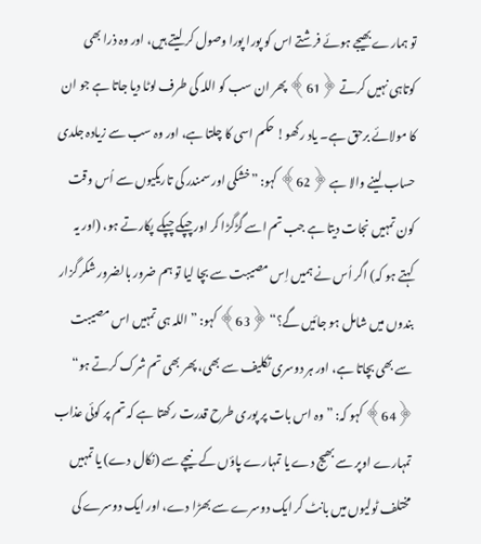تو ہمارے بھیجے ہوئے فرشتے اس کو پورا پورا وصول کر لیتے ہیں، اور وہ ذرا بھی کوتاہی نہیں کرتے ﴿61﴾ پھر ان سب کو اللہ کی طرف لوٹا دیا جاتا ہے جو ان کا مولائے برحق ہے۔ یاد رکھو! حکم اسی کا چلتا ہے، اور وہ سب سے زیادہ جلدی حساب لینے والا ہے ﴿62﴾ کہو: ”خشکی اور سمندر کی تاریکیوں سے اُس وقت کون تمہیں نجات دیتا ہے جب تم اسے گڑگڑا کر اور چپکے چپکے پکارتے ہو، (اور یہ کہتے ہو کہ) اگر اُس نے ہمیں اِس مصیبت سے بچا لیا تو ہم ضرور بالضرور شکر گزار بندوں میں شامل ہو جائیں گے؟“ ﴿63﴾ کہو: ”اللہ ہی تمہیں اس مصیبت سے بھی بچاتا ہے، اور ہر دوسری تکلیف سے بھی، پھر بھی تم شرک کرتے ہو“ ﴿64﴾ کہو کہ: ”وہ اس بات پر پوری طرح قدرت رکھتا ہے کہ تم پر کوئی عذاب تمہارے اوپر سے بھیج دے یا تمہارے پاؤں کے نیچے سے (نکال دے) یا تمہیں مختلف ٹولیوں میں بانٹ کر ایک دوسرے سے بھڑا دے، اور ایک دوسرے کی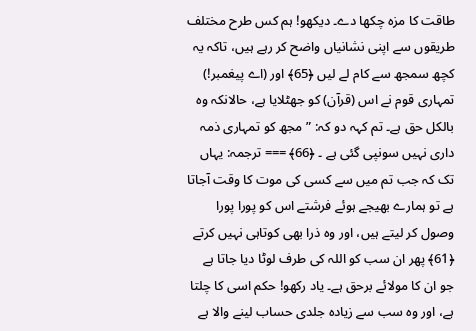طاقت کا مزہ چکھا دے۔ دیکھو! ہم کس طرح مختلف طریقوں سے اپنی نشانیاں واضح کر رہے ہیں، تاکہ یہ کچھ سمجھ سے کام لے لیں ﴿65﴾ اور (اے پیغمبر!) تمہاری قوم نے اس (قرآن) کو جھٹلایا ہے، حالانکہ وہ بالکل حق ہے۔ تم کہہ دو کہ: ”مجھ کو تمہاری ذمہ داری نہیں سونپی گئی ہے ۔ ﴿66﴾ === ترجمہ: یہاں تک کہ جب تم میں سے کسی کی موت کا وقت آجاتا ہے تو ہمارے بھیجے ہوئے فرشتے اس کو پورا پورا وصول کر لیتے ہیں، اور وہ ذرا بھی کوتاہی نہیں کرتے ﴿61﴾ پھر ان سب کو اللہ کی طرف لوٹا دیا جاتا ہے جو ان کا مولائے برحق ہے۔ یاد رکھو! حکم اسی کا چلتا ہے، اور وہ سب سے زیادہ جلدی حساب لینے والا ہے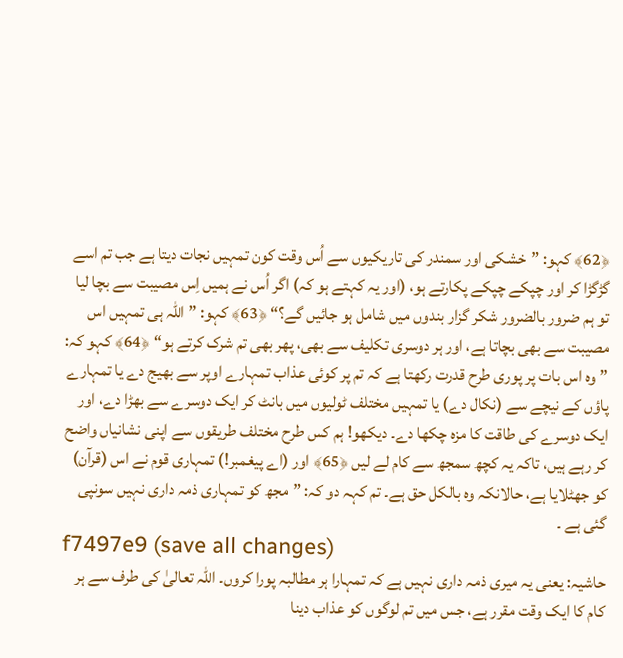﴿62﴾ کہو: ”خشکی اور سمندر کی تاریکیوں سے اُس وقت کون تمہیں نجات دیتا ہے جب تم اسے گڑگڑا کر اور چپکے چپکے پکارتے ہو، (اور یہ کہتے ہو کہ) اگر اُس نے ہمیں اِس مصیبت سے بچا لیا تو ہم ضرور بالضرور شکر گزار بندوں میں شامل ہو جائیں گے؟“ ﴿63﴾ کہو: ”اللہ ہی تمہیں اس مصیبت سے بھی بچاتا ہے، اور ہر دوسری تکلیف سے بھی، پھر بھی تم شرک کرتے ہو“ ﴿64﴾ کہو کہ: ”وہ اس بات پر پوری طرح قدرت رکھتا ہے کہ تم پر کوئی عذاب تمہارے اوپر سے بھیج دے یا تمہارے پاؤں کے نیچے سے (نکال دے) یا تمہیں مختلف ٹولیوں میں بانٹ کر ایک دوسرے سے بھڑا دے، اور ایک دوسرے کی طاقت کا مزہ چکھا دے۔ دیکھو! ہم کس طرح مختلف طریقوں سے اپنی نشانیاں واضح کر رہے ہیں، تاکہ یہ کچھ سمجھ سے کام لے لیں ﴿65﴾ اور (اے پیغمبر!) تمہاری قوم نے اس (قرآن) کو جھٹلایا ہے، حالانکہ وہ بالکل حق ہے۔ تم کہہ دو کہ: ”مجھ کو تمہاری ذمہ داری نہیں سونپی گئی ہے ۔
f7497e9 (save all changes)
حاشیہ: یعنی یہ میری ذمہ داری نہیں ہے کہ تمہارا ہر مطالبہ پورا کروں۔ اللہ تعالیٰ کی طرف سے ہر کام کا ایک وقت مقرر ہے، جس میں تم لوگوں کو عذاب دینا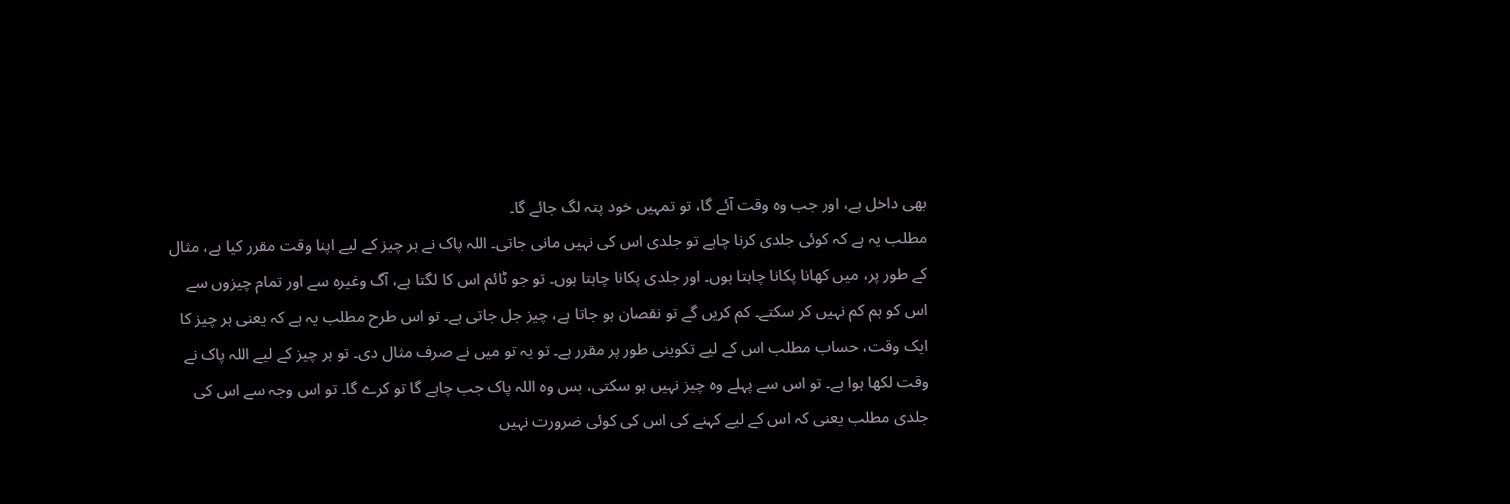بھی داخل ہے، اور جب وہ وقت آئے گا، تو تمہیں خود پتہ لگ جائے گا۔
مطلب یہ ہے کہ کوئی جلدی کرنا چاہے تو جلدی اس کی نہیں مانی جاتی۔ اللہ پاک نے ہر چیز کے لیے اپنا وقت مقرر کیا ہے، مثال کے طور پر، میں کھانا پکانا چاہتا ہوں۔ اور جلدی پکانا چاہتا ہوں۔ تو جو ٹائم اس کا لگتا ہے، آگ وغیرہ سے اور تمام چیزوں سے اس کو ہم کم نہیں کر سکتے۔ کم کریں گے تو نقصان ہو جاتا ہے، چیز جل جاتی ہے۔ تو اس طرح مطلب یہ ہے کہ یعنی ہر چیز کا ایک وقت، حساب مطلب اس کے لیے تکوینی طور پر مقرر ہے۔ تو یہ تو میں نے صرف مثال دی۔ تو ہر چیز کے لیے اللہ پاک نے وقت لکھا ہوا ہے۔ تو اس سے پہلے وہ چیز نہیں ہو سکتی، بس وہ اللہ پاک جب چاہے گا تو کرے گا۔ تو اس وجہ سے اس کی جلدی مطلب یعنی کہ اس کے لیے کہنے کی اس کی کوئی ضرورت نہیں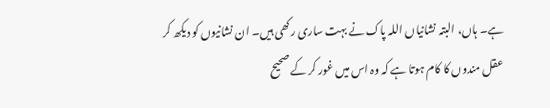ہے۔ ہاں، البتہ نشانیاں اللہ پاک نے بہت ساری رکھی ہیں۔ ان نشانیوں کو دیکھ کر عقل مندوں کا کام ہوتا ہے کہ وہ اس میں غور کر کے صحیح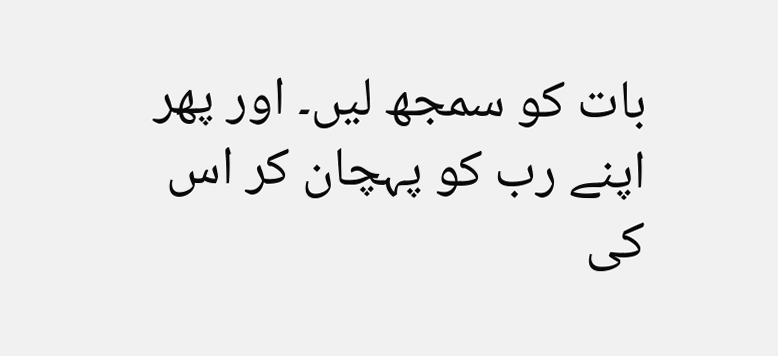بات کو سمجھ لیں۔ اور پھر اپنے رب کو پہچان کر اس کی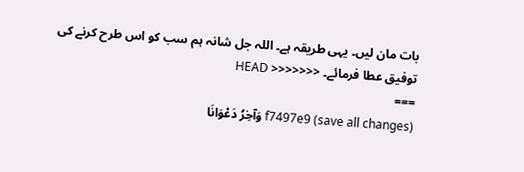بات مان لیں۔ یہی طریقہ ہے۔ اللہ جل شانہ ہم سب کو اس طرح کرنے کی توفیق عطا فرمائے۔ <<<<<<< HEAD
===
f7497e9 (save all changes) وَآخِرُ دَعْوَانَا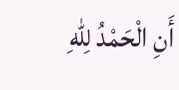أَنِ الْحَمْدُ لِلّٰهِ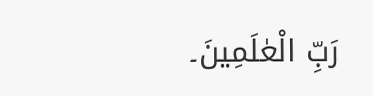رَبِّ الْعٰلَمِينَ۔